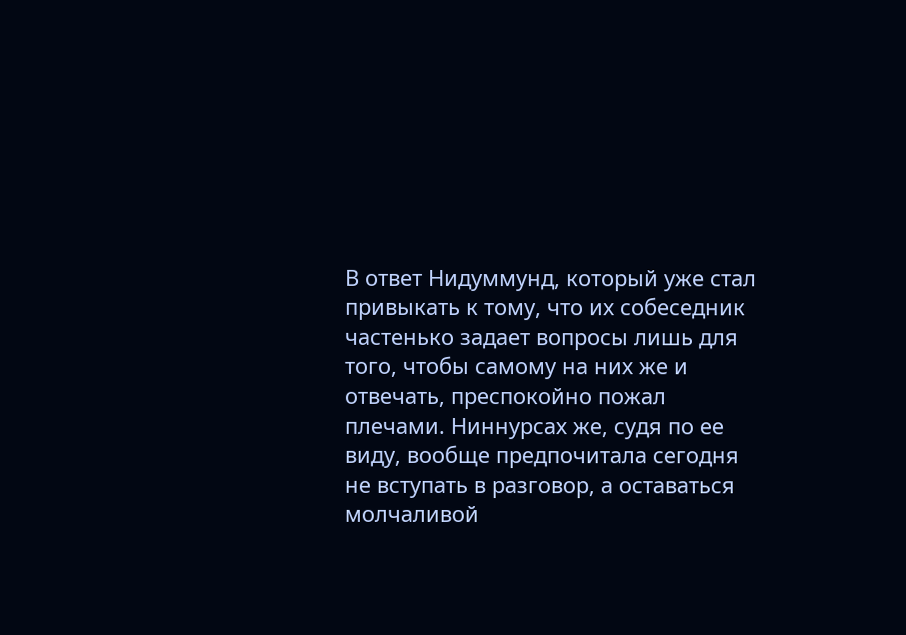В ответ Нидуммунд, который уже стал привыкать к тому, что их собеседник частенько задает вопросы лишь для того, чтобы самому на них же и отвечать, преспокойно пожал плечами. Ниннурсах же, судя по ее виду, вообще предпочитала сегодня не вступать в разговор, а оставаться молчаливой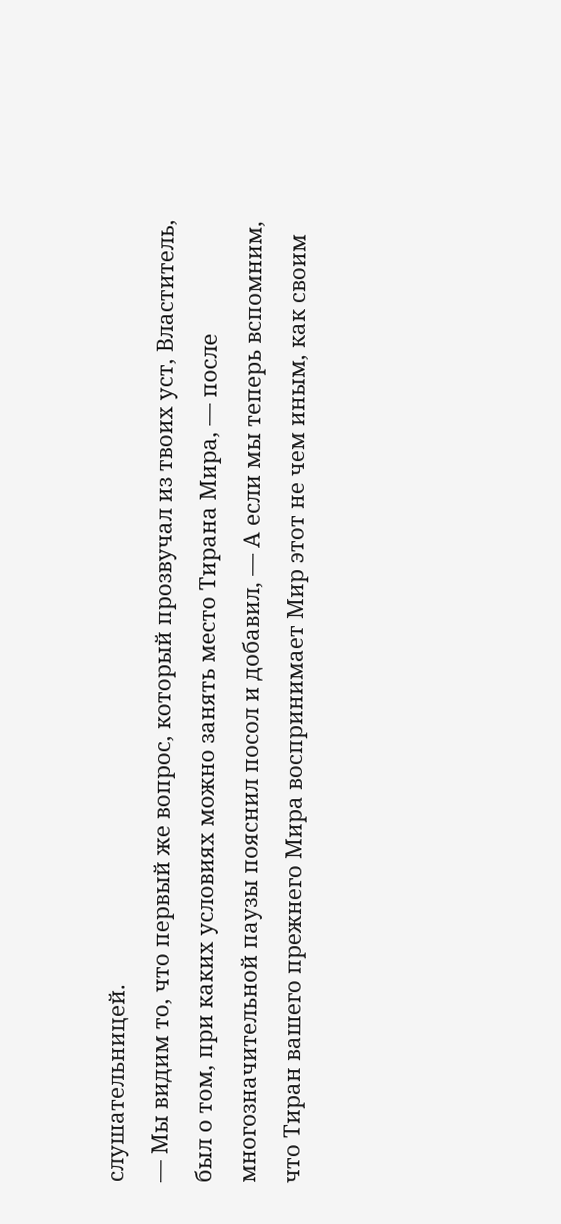слушательницей.
— Мы видим то, что первый же вопрос, который прозвучал из твоих уст, Властитель, был о том, при каких условиях можно занять место Тирана Мира, — после многозначительной паузы пояснил посол и добавил, — А если мы теперь вспомним, что Тиран вашего прежнего Мира воспринимает Мир этот не чем иным, как своим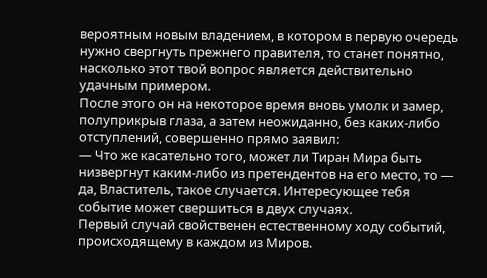вероятным новым владением, в котором в первую очередь нужно свергнуть прежнего правителя, то станет понятно, насколько этот твой вопрос является действительно удачным примером.
После этого он на некоторое время вновь умолк и замер, полуприкрыв глаза, а затем неожиданно, без каких-либо отступлений, совершенно прямо заявил:
— Что же касательно того, может ли Тиран Мира быть низвергнут каким-либо из претендентов на его место, то — да, Властитель, такое случается. Интересующее тебя событие может свершиться в двух случаях.
Первый случай свойственен естественному ходу событий, происходящему в каждом из Миров.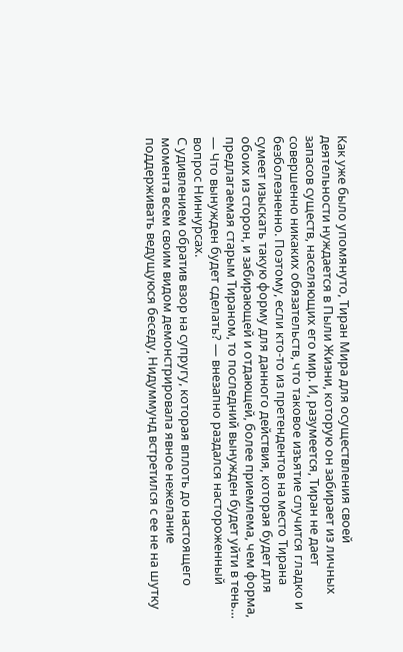Как уже было упомянуто, Тиран Мира для осуществления своей деятельности нуждается в Пыли Жизни, которую он забирает из личных запасов существ, населяющих его мир. И, разумеется, Тиран не дает совершенно никаких обязательств, что таковое изъятие случится гладко и безболезненно. Поэтому, если кто-то из претендентов на место Тирана сумеет изыскать такую форму для данного действия, которая будет для обоих из сторон, и забирающей и отдающей, более приемлема, чем форма, предлагаемая старым Тираном, то последний вынужден будет уйти в тень…
— Что вынужден будет сделать? — внезапно раздался настороженный вопрос Ниннурсах.
С удивлением обратив взор на супругу, которая вплоть до настоящего момента всем своим видом демонстрировала явное нежелание поддерживать ведущуюся беседу, Нидуммунд встретился с ее не на шутку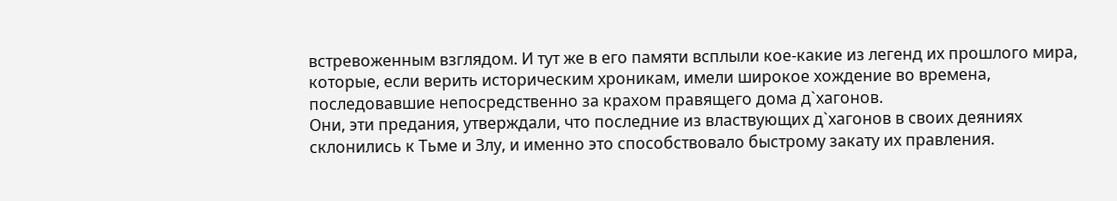встревоженным взглядом. И тут же в его памяти всплыли кое-какие из легенд их прошлого мира, которые, если верить историческим хроникам, имели широкое хождение во времена, последовавшие непосредственно за крахом правящего дома д`хагонов.
Они, эти предания, утверждали, что последние из властвующих д`хагонов в своих деяниях склонились к Тьме и Злу, и именно это способствовало быстрому закату их правления.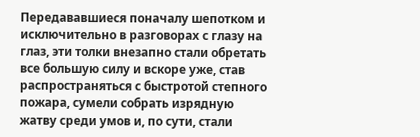Передававшиеся поначалу шепотком и исключительно в разговорах с глазу на глаз, эти толки внезапно стали обретать все большую силу и вскоре уже, став распространяться с быстротой степного пожара, сумели собрать изрядную жатву среди умов и, по сути, стали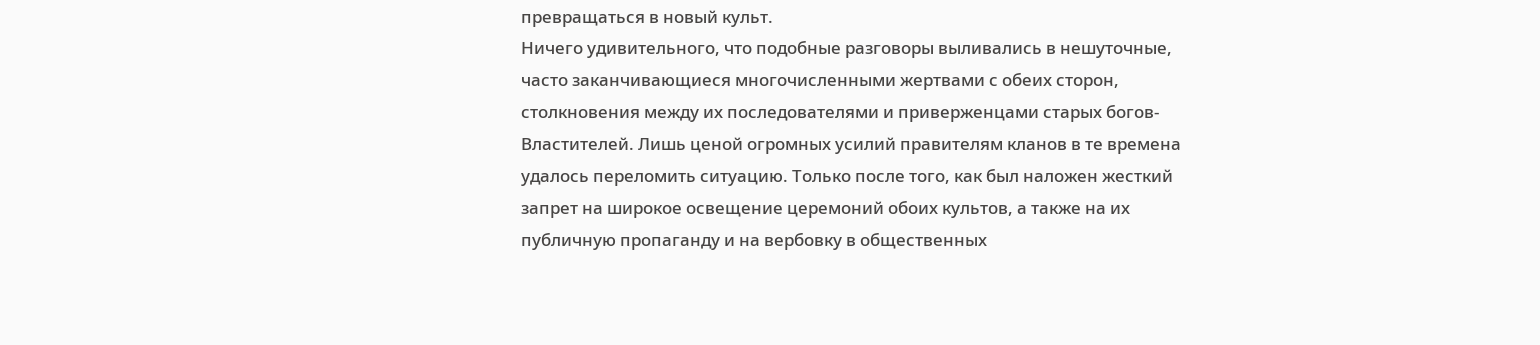превращаться в новый культ.
Ничего удивительного, что подобные разговоры выливались в нешуточные, часто заканчивающиеся многочисленными жертвами с обеих сторон, столкновения между их последователями и приверженцами старых богов-Властителей. Лишь ценой огромных усилий правителям кланов в те времена удалось переломить ситуацию. Только после того, как был наложен жесткий запрет на широкое освещение церемоний обоих культов, а также на их публичную пропаганду и на вербовку в общественных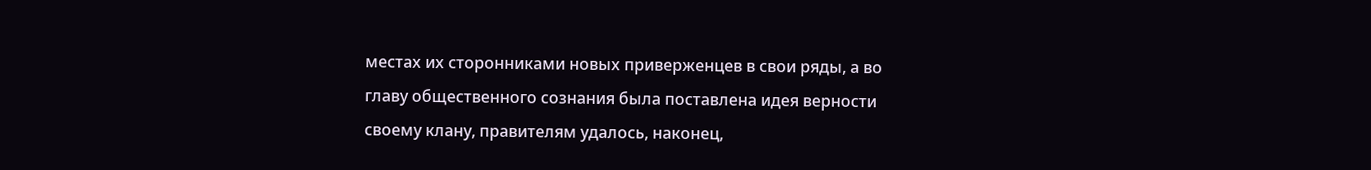местах их сторонниками новых приверженцев в свои ряды, а во главу общественного сознания была поставлена идея верности своему клану, правителям удалось, наконец,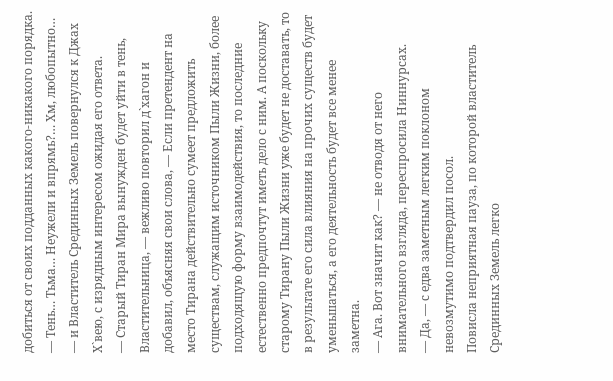добиться от своих подданных какого-никакого порядка.
— Тень… Тьма… Неужели и впрямь?… Хм, любопытно… — и Властитель Срединных Земель повернулся к Джах Х`вею, с изрядным интересом ожидая его ответа.
— Старый Тиран Мира вынужден будет уйти в тень, Властительница, — вежливо повторил д`хагон и добавил, объясняя свои слова, — Если претендент на место Тирана действительно сумеет предложить существам, служащим источником Пыли Жизни, более подходящую форму взаимодействия, то последние естественно предпочтут иметь дело с ним. А поскольку старому Тирану Пыли Жизни уже будет не доставать, то в результате его сила влияния на прочих существ будет уменьшаться, а его деятельность будет все менее заметна.
— Ага. Вот значит как? — не отводя от него внимательного взгляда, переспросила Ниннурсах.
— Да, — с едва заметным легким поклоном невозмутимо подтвердил посол.
Повисла неприятная пауза, по которой властитель Срединных Земель легко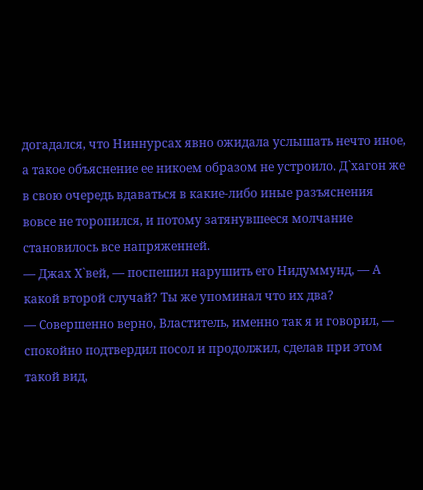догадался, что Ниннурсах явно ожидала услышать нечто иное, а такое объяснение ее никоем образом не устроило. Д`хагон же в свою очередь вдаваться в какие-либо иные разъяснения вовсе не торопился, и потому затянувшееся молчание становилось все напряженней.
— Джах Х`вей, — поспешил нарушить его Нидуммунд, — А какой второй случай? Ты же упоминал что их два?
— Совершенно верно, Властитель, именно так я и говорил, — спокойно подтвердил посол и продолжил, сделав при этом такой вид,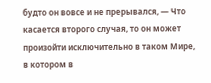будто он вовсе и не прерывался, — Что касается второго случая, то он может произойти исключительно в таком Мире, в котором в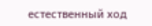естественный ход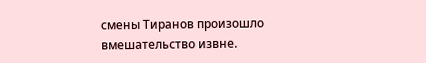смены Тиранов произошло вмешательство извне.